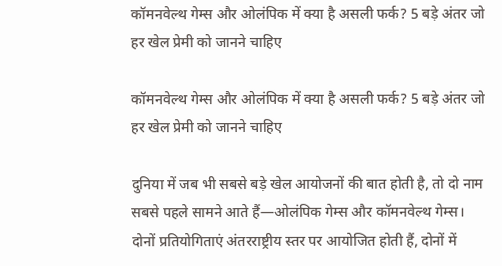कॉमनवेल्थ गेम्स और ओलंपिक में क्या है असली फर्क? 5 बड़े अंतर जो हर खेल प्रेमी को जानने चाहिए

कॉमनवेल्थ गेम्स और ओलंपिक में क्या है असली फर्क? 5 बड़े अंतर जो हर खेल प्रेमी को जानने चाहिए

दुनिया में जब भी सबसे बड़े खेल आयोजनों की बात होती है, तो दो नाम सबसे पहले सामने आते हैं—ओलंपिक गेम्स और कॉमनवेल्थ गेम्स। दोनों प्रतियोगिताएं अंतरराष्ट्रीय स्तर पर आयोजित होती हैं, दोनों में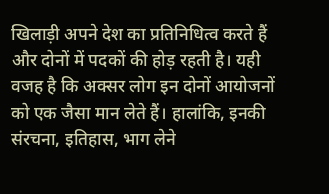खिलाड़ी अपने देश का प्रतिनिधित्व करते हैं और दोनों में पदकों की होड़ रहती है। यही वजह है कि अक्सर लोग इन दोनों आयोजनों को एक जैसा मान लेते हैं। हालांकि, इनकी संरचना, इतिहास, भाग लेने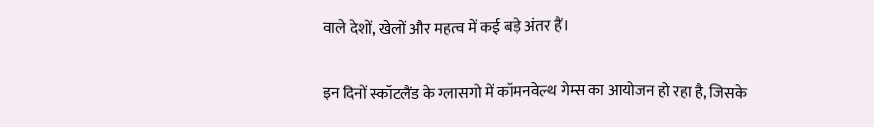वाले देशों, खेलों और महत्व में कई बड़े अंतर हैं।

इन दिनों स्कॉटलैंड के ग्लासगो में कॉमनवेल्थ गेम्स का आयोजन हो रहा है, जिसके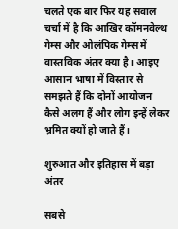चलते एक बार फिर यह सवाल चर्चा में है कि आखिर कॉमनवेल्थ गेम्स और ओलंपिक गेम्स में वास्तविक अंतर क्या है। आइए आसान भाषा में विस्तार से समझते हैं कि दोनों आयोजन कैसे अलग हैं और लोग इन्हें लेकर भ्रमित क्यों हो जाते हैं।

शुरुआत और इतिहास में बड़ा अंतर

सबसे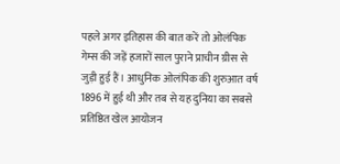पहले अगर इतिहास की बात करें तो ओलंपिक गेम्स की जड़ें हजारों साल पुराने प्राचीन ग्रीस से जुड़ी हुई हैं। आधुनिक ओलंपिक की शुरुआत वर्ष 1896 में हुई थी और तब से यह दुनिया का सबसे प्रतिष्ठित खेल आयोजन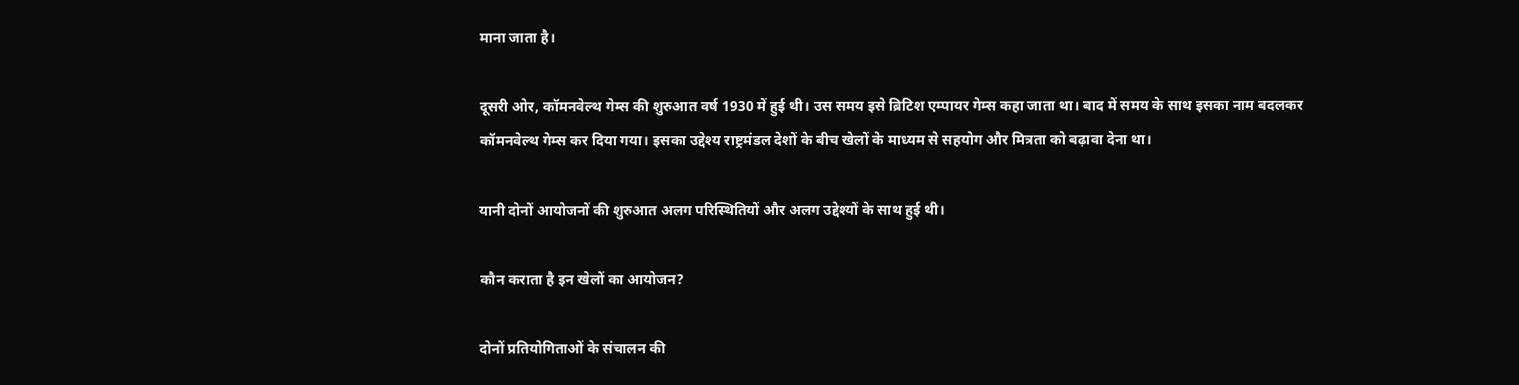माना जाता है।

दूसरी ओर, कॉमनवेल्थ गेम्स की शुरुआत वर्ष 1930 में हुई थी। उस समय इसे ब्रिटिश एम्पायर गेम्स कहा जाता था। बाद में समय के साथ इसका नाम बदलकर कॉमनवेल्थ गेम्स कर दिया गया। इसका उद्देश्य राष्ट्रमंडल देशों के बीच खेलों के माध्यम से सहयोग और मित्रता को बढ़ावा देना था।

यानी दोनों आयोजनों की शुरुआत अलग परिस्थितियों और अलग उद्देश्यों के साथ हुई थी।

कौन कराता है इन खेलों का आयोजन?

दोनों प्रतियोगिताओं के संचालन की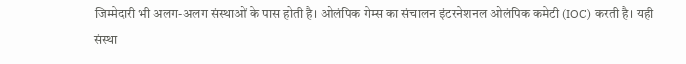जिम्मेदारी भी अलग-अलग संस्थाओं के पास होती है। ओलंपिक गेम्स का संचालन इंटरनेशनल ओलंपिक कमेटी (IOC) करती है। यही संस्था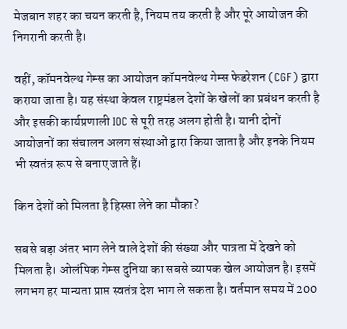मेजबान शहर का चयन करती है, नियम तय करती है और पूरे आयोजन की निगरानी करती है।

वहीं, कॉमनवेल्थ गेम्स का आयोजन कॉमनवेल्थ गेम्स फेडरेशन (CGF) द्वारा कराया जाता है। यह संस्था केवल राष्ट्रमंडल देशों के खेलों का प्रबंधन करती है और इसकी कार्यप्रणाली IOC से पूरी तरह अलग होती है। यानी दोनों आयोजनों का संचालन अलग संस्थाओं द्वारा किया जाता है और इनके नियम भी स्वतंत्र रूप से बनाए जाते हैं।

किन देशों को मिलता है हिस्सा लेने का मौका?

सबसे बड़ा अंतर भाग लेने वाले देशों की संख्या और पात्रता में देखने को मिलता है। ओलंपिक गेम्स दुनिया का सबसे व्यापक खेल आयोजन है। इसमें लगभग हर मान्यता प्राप्त स्वतंत्र देश भाग ले सकता है। वर्तमान समय में 200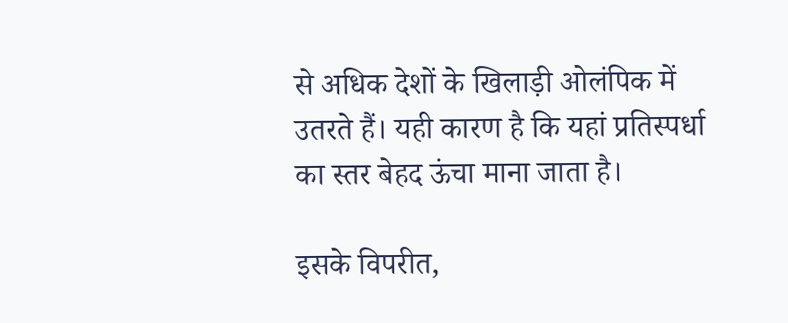से अधिक देशों के खिलाड़ी ओलंपिक में उतरते हैं। यही कारण है कि यहां प्रतिस्पर्धा का स्तर बेहद ऊंचा माना जाता है।

इसके विपरीत,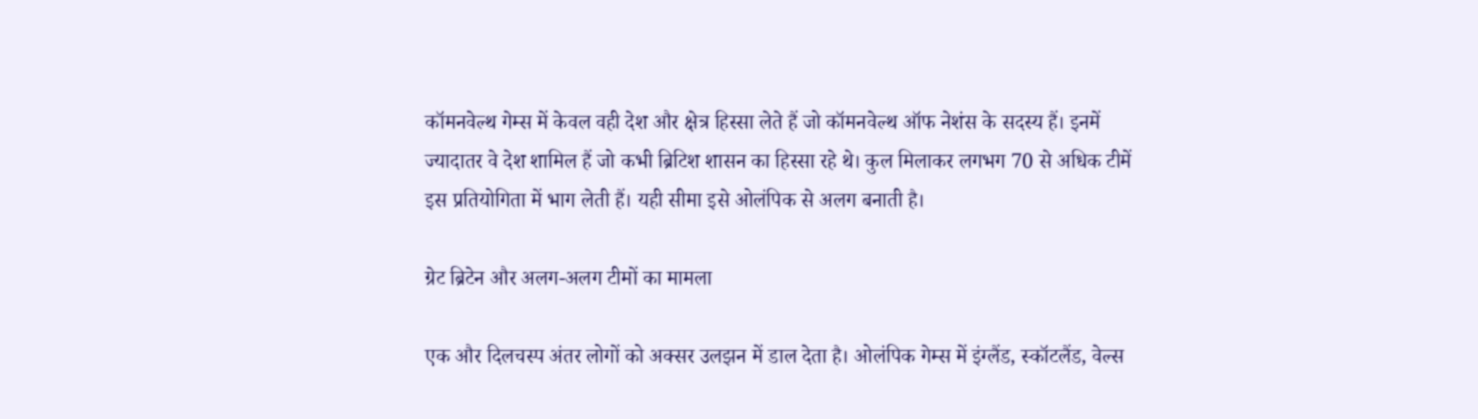कॉमनवेल्थ गेम्स में केवल वही देश और क्षेत्र हिस्सा लेते हैं जो कॉमनवेल्थ ऑफ नेशंस के सदस्य हैं। इनमें ज्यादातर वे देश शामिल हैं जो कभी ब्रिटिश शासन का हिस्सा रहे थे। कुल मिलाकर लगभग 70 से अधिक टीमें इस प्रतियोगिता में भाग लेती हैं। यही सीमा इसे ओलंपिक से अलग बनाती है।

ग्रेट ब्रिटेन और अलग-अलग टीमों का मामला

एक और दिलचस्प अंतर लोगों को अक्सर उलझन में डाल देता है। ओलंपिक गेम्स में इंग्लैंड, स्कॉटलैंड, वेल्स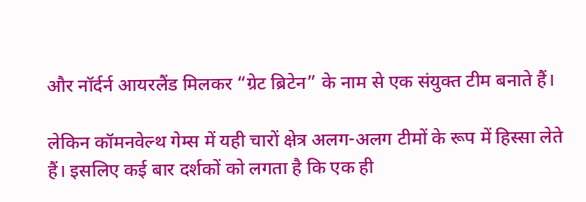और नॉर्दर्न आयरलैंड मिलकर “ग्रेट ब्रिटेन” के नाम से एक संयुक्त टीम बनाते हैं।

लेकिन कॉमनवेल्थ गेम्स में यही चारों क्षेत्र अलग-अलग टीमों के रूप में हिस्सा लेते हैं। इसलिए कई बार दर्शकों को लगता है कि एक ही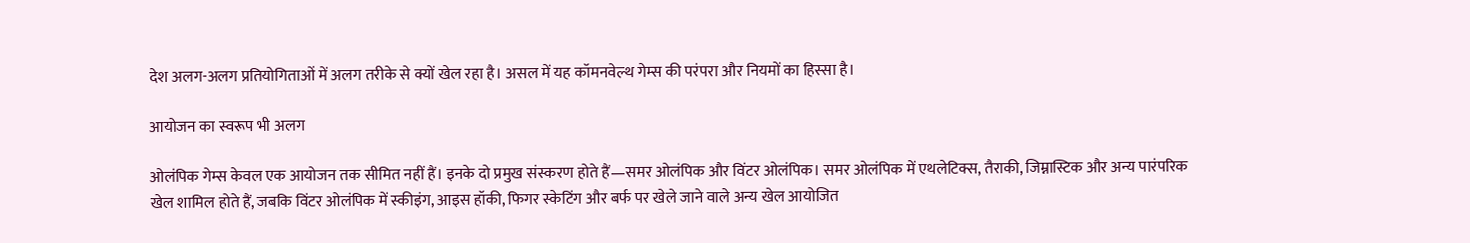देश अलग-अलग प्रतियोगिताओं में अलग तरीके से क्यों खेल रहा है। असल में यह कॉमनवेल्थ गेम्स की परंपरा और नियमों का हिस्सा है।

आयोजन का स्वरूप भी अलग

ओलंपिक गेम्स केवल एक आयोजन तक सीमित नहीं हैं। इनके दो प्रमुख संस्करण होते हैं—समर ओलंपिक और विंटर ओलंपिक। समर ओलंपिक में एथलेटिक्स, तैराकी, जिम्नास्टिक और अन्य पारंपरिक खेल शामिल होते हैं, जबकि विंटर ओलंपिक में स्कीइंग, आइस हॉकी, फिगर स्केटिंग और बर्फ पर खेले जाने वाले अन्य खेल आयोजित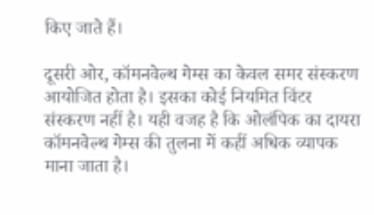किए जाते हैं।

दूसरी ओर, कॉमनवेल्थ गेम्स का केवल समर संस्करण आयोजित होता है। इसका कोई नियमित विंटर संस्करण नहीं है। यही वजह है कि ओलंपिक का दायरा कॉमनवेल्थ गेम्स की तुलना में कहीं अधिक व्यापक माना जाता है।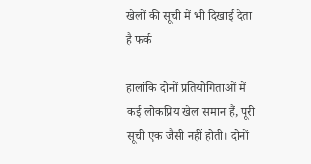खेलों की सूची में भी दिखाई देता है फर्क

हालांकि दोनों प्रतियोगिताओं में कई लोकप्रिय खेल समान हैं, पूरी सूची एक जैसी नहीं होती। दोनों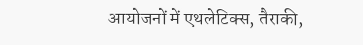आयोजनों में एथलेटिक्स, तैराकी,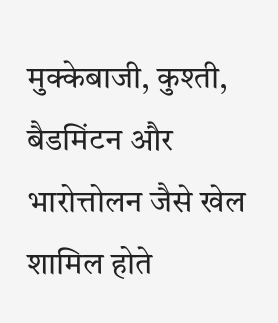मुक्केबाजी, कुश्ती, बैडमिंटन और भारोत्तोलन जैसे खेल शामिल होते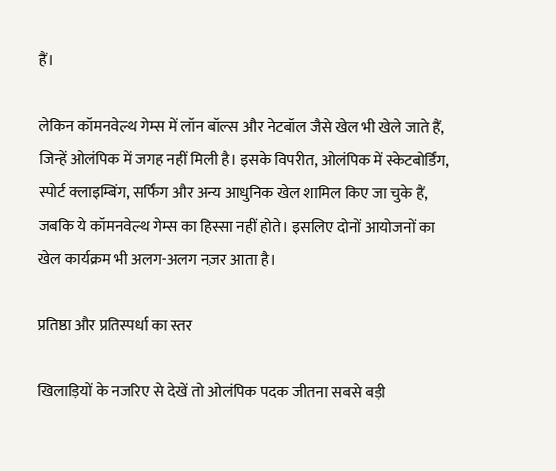हैं।

लेकिन कॉमनवेल्थ गेम्स में लॉन बॉल्स और नेटबॉल जैसे खेल भी खेले जाते हैं, जिन्हें ओलंपिक में जगह नहीं मिली है। इसके विपरीत, ओलंपिक में स्केटबोर्डिंग, स्पोर्ट क्लाइम्बिंग, सर्फिंग और अन्य आधुनिक खेल शामिल किए जा चुके हैं, जबकि ये कॉमनवेल्थ गेम्स का हिस्सा नहीं होते। इसलिए दोनों आयोजनों का खेल कार्यक्रम भी अलग-अलग नज़र आता है।

प्रतिष्ठा और प्रतिस्पर्धा का स्तर

खिलाड़ियों के नजरिए से देखें तो ओलंपिक पदक जीतना सबसे बड़ी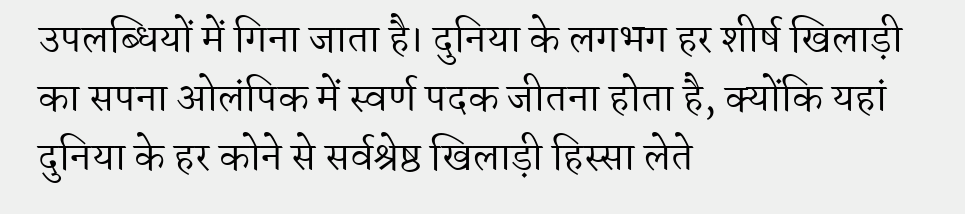उपलब्धियों में गिना जाता है। दुनिया के लगभग हर शीर्ष खिलाड़ी का सपना ओलंपिक में स्वर्ण पदक जीतना होता है, क्योंकि यहां दुनिया के हर कोने से सर्वश्रेष्ठ खिलाड़ी हिस्सा लेते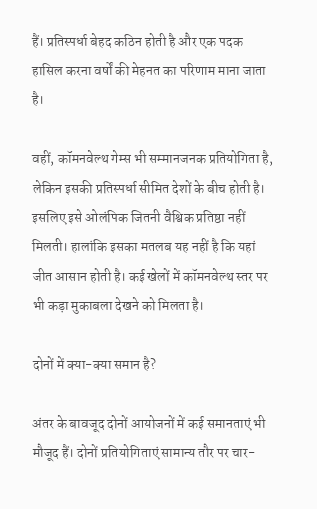हैं। प्रतिस्पर्धा बेहद कठिन होती है और एक पदक हासिल करना वर्षों की मेहनत का परिणाम माना जाता है।

वहीं, कॉमनवेल्थ गेम्स भी सम्मानजनक प्रतियोगिता है, लेकिन इसकी प्रतिस्पर्धा सीमित देशों के बीच होती है। इसलिए इसे ओलंपिक जितनी वैश्विक प्रतिष्ठा नहीं मिलती। हालांकि इसका मतलब यह नहीं है कि यहां जीत आसान होती है। कई खेलों में कॉमनवेल्थ स्तर पर भी कड़ा मुकाबला देखने को मिलता है।

दोनों में क्या-क्या समान है?

अंतर के बावजूद दोनों आयोजनों में कई समानताएं भी मौजूद हैं। दोनों प्रतियोगिताएं सामान्य तौर पर चार-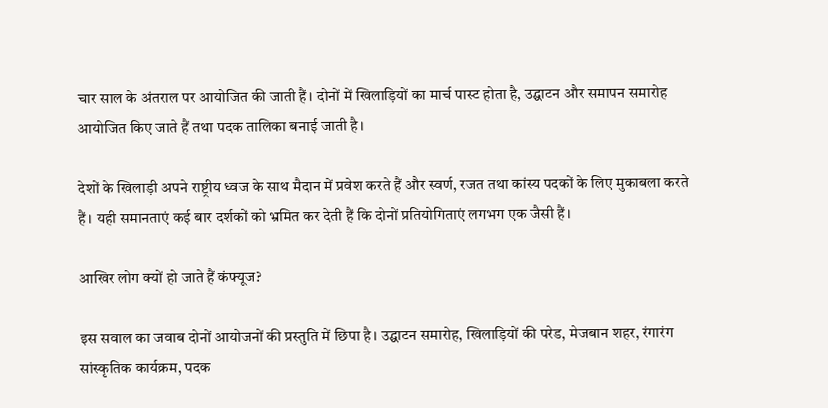चार साल के अंतराल पर आयोजित की जाती हैं। दोनों में खिलाड़ियों का मार्च पास्ट होता है, उद्घाटन और समापन समारोह आयोजित किए जाते हैं तथा पदक तालिका बनाई जाती है।

देशों के खिलाड़ी अपने राष्ट्रीय ध्वज के साथ मैदान में प्रवेश करते हैं और स्वर्ण, रजत तथा कांस्य पदकों के लिए मुकाबला करते हैं। यही समानताएं कई बार दर्शकों को भ्रमित कर देती हैं कि दोनों प्रतियोगिताएं लगभग एक जैसी हैं।

आखिर लोग क्यों हो जाते हैं कंफ्यूज?

इस सवाल का जवाब दोनों आयोजनों की प्रस्तुति में छिपा है। उद्घाटन समारोह, खिलाड़ियों की परेड, मेजबान शहर, रंगारंग सांस्कृतिक कार्यक्रम, पदक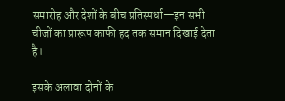समारोह और देशों के बीच प्रतिस्पर्धा—इन सभी चीजों का प्रारूप काफी हद तक समान दिखाई देता है।

इसके अलावा दोनों के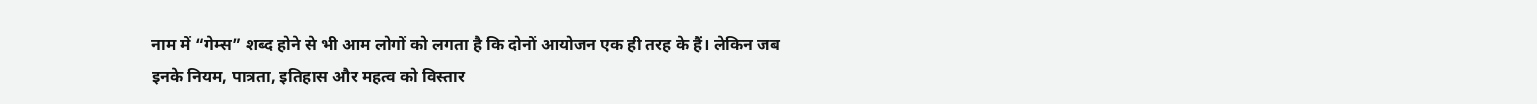नाम में “गेम्स” शब्द होने से भी आम लोगों को लगता है कि दोनों आयोजन एक ही तरह के हैं। लेकिन जब इनके नियम, पात्रता, इतिहास और महत्व को विस्तार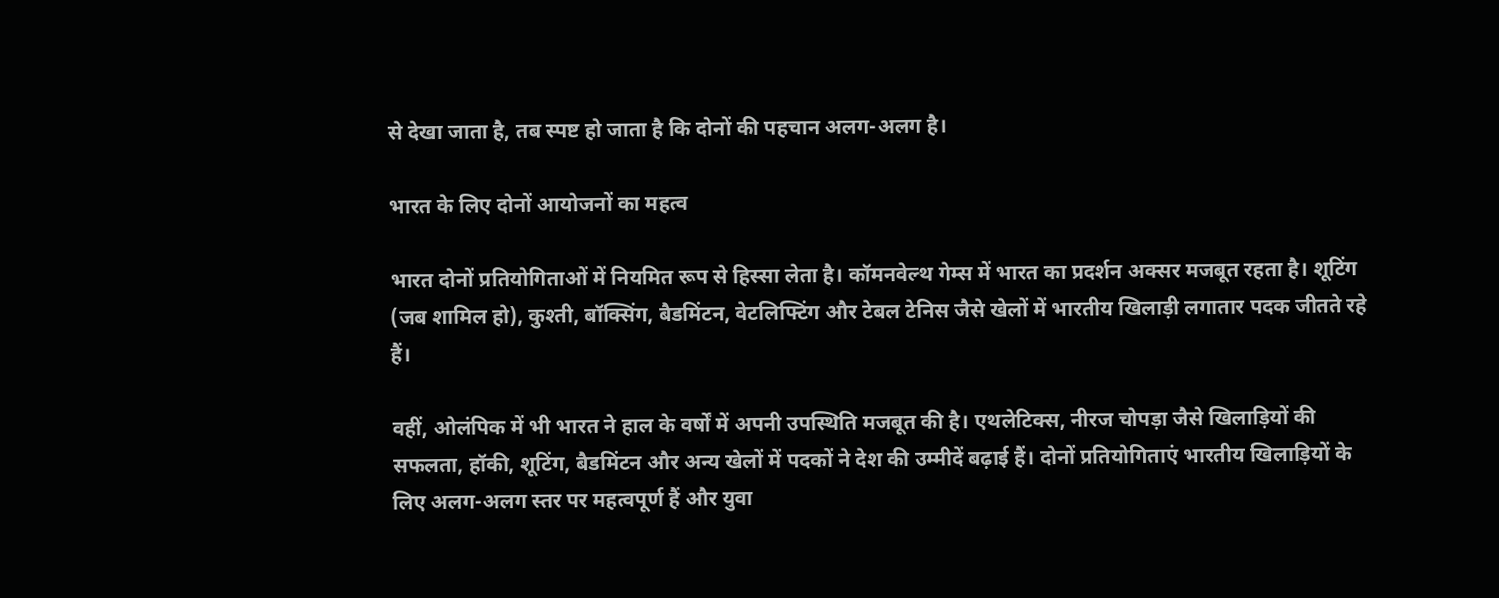से देखा जाता है, तब स्पष्ट हो जाता है कि दोनों की पहचान अलग-अलग है।

भारत के लिए दोनों आयोजनों का महत्व

भारत दोनों प्रतियोगिताओं में नियमित रूप से हिस्सा लेता है। कॉमनवेल्थ गेम्स में भारत का प्रदर्शन अक्सर मजबूत रहता है। शूटिंग (जब शामिल हो), कुश्ती, बॉक्सिंग, बैडमिंटन, वेटलिफ्टिंग और टेबल टेनिस जैसे खेलों में भारतीय खिलाड़ी लगातार पदक जीतते रहे हैं।

वहीं, ओलंपिक में भी भारत ने हाल के वर्षों में अपनी उपस्थिति मजबूत की है। एथलेटिक्स, नीरज चोपड़ा जैसे खिलाड़ियों की सफलता, हॉकी, शूटिंग, बैडमिंटन और अन्य खेलों में पदकों ने देश की उम्मीदें बढ़ाई हैं। दोनों प्रतियोगिताएं भारतीय खिलाड़ियों के लिए अलग-अलग स्तर पर महत्वपूर्ण हैं और युवा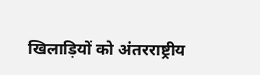खिलाड़ियों को अंतरराष्ट्रीय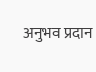अनुभव प्रदान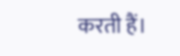करती हैं।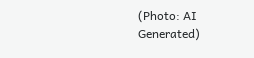(Photo: AI Generated)